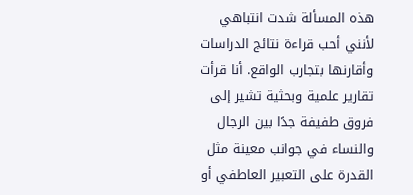هذه المسألة شدت انتباهي لأنني أحب قراءة نتائج الدراسات وأقارنها بتجارب الواقع. أنا قرأت تقارير علمية وبحثية تشير إلى فروق طفيفة جدًا بين الرجال والنساء في جوانب معينة مثل القدرة على التعبير العاطفي أو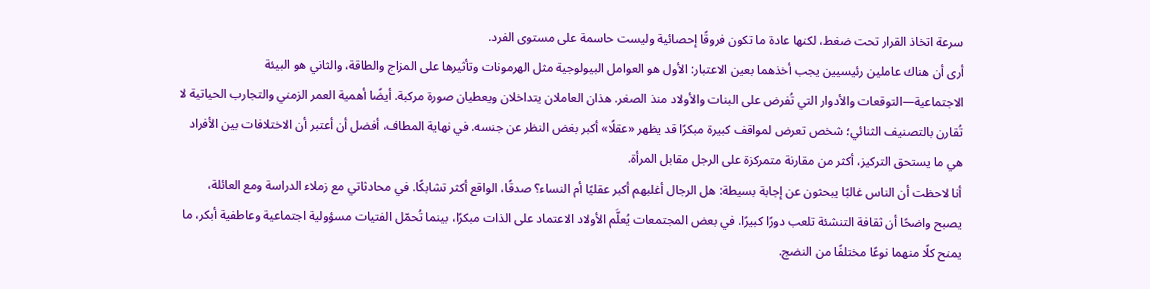سرعة اتخاذ القرار تحت ضغط، لكنها عادة ما تكون فروقًا إحصائية وليست حاسمة على مستوى الفرد.
أرى أن هناك عاملين رئيسيين يجب أخذهما بعين الاعتبار: الأول هو العوامل البيولوجية مثل الهرمونات وتأثيرها على المزاج والطاقة، والثاني هو البيئة الاجتماعية—التوقعات والأدوار التي تُفرض على البنات والأولاد منذ الصغر. هذان العاملان يتداخلان ويعطيان صورة مركبة. أيضًا أهمية العمر الزمني والتجارب الحياتية لا تُقارن بالتصنيف الثنائي؛ شخص تعرض لمواقف كبيرة مبكرًا قد يظهر «عقلًا» أكبر بغض النظر عن جنسه. في نهاية المطاف، أفضل أن أعتبر أن الاختلافات بين الأفراد هي ما يستحق التركيز، أكثر من مقارنة متمركزة على الرجل مقابل المرأة.
أنا لاحظت أن الناس غالبًا يبحثون عن إجابة بسيطة: هل الرجال أغلبهم أكبر عقليًا أم النساء؟ صدقًا، الواقع أكثر تشابكًا. في محادثاتي مع زملاء الدراسة ومع العائلة، يصبح واضحًا أن ثقافة التنشئة تلعب دورًا كبيرًا. في بعض المجتمعات يُعلَّم الأولاد الاعتماد على الذات مبكرًا، بينما تُحمّل الفتيات مسؤولية اجتماعية وعاطفية أبكر، ما يمنح كلًا منهما نوعًا مختلفًا من النضج.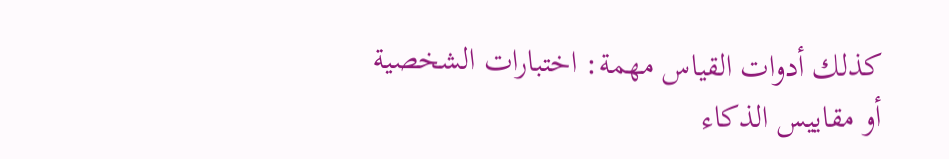كذلك أدوات القياس مهمة: اختبارات الشخصية أو مقاييس الذكاء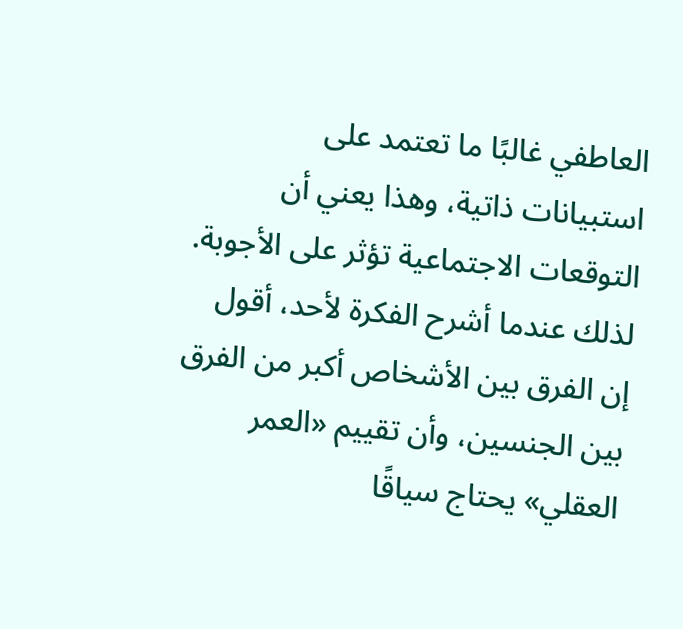العاطفي غالبًا ما تعتمد على استبيانات ذاتية، وهذا يعني أن التوقعات الاجتماعية تؤثر على الأجوبة. لذلك عندما أشرح الفكرة لأحد، أقول إن الفرق بين الأشخاص أكبر من الفرق بين الجنسين، وأن تقييم «العمر العقلي» يحتاج سياقًا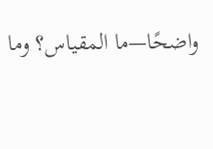واضحًا—ما المقياس؟ وما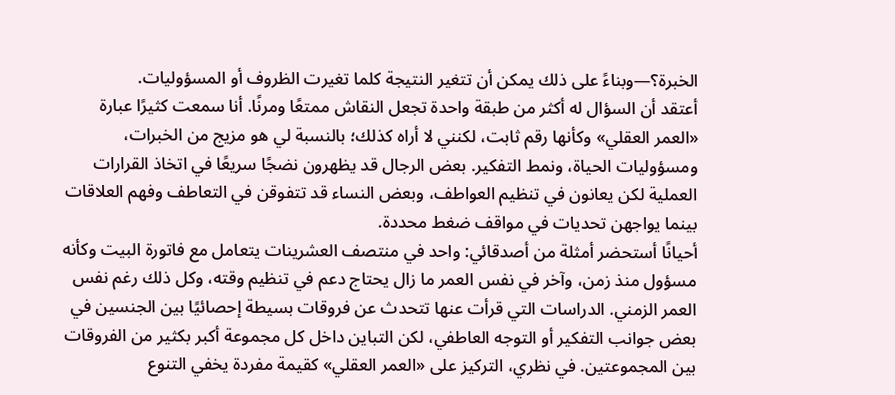الخبرة؟—وبناءً على ذلك يمكن أن تتغير النتيجة كلما تغيرت الظروف أو المسؤوليات.
أعتقد أن السؤال له أكثر من طبقة واحدة تجعل النقاش ممتعًا ومرنًا. أنا سمعت كثيرًا عبارة «العمر العقلي» وكأنها رقم ثابت، لكنني لا أراه كذلك؛ بالنسبة لي هو مزيج من الخبرات، ومسؤوليات الحياة، ونمط التفكير. بعض الرجال قد يظهرون نضجًا سريعًا في اتخاذ القرارات العملية لكن يعانون في تنظيم العواطف، وبعض النساء قد تتفوقن في التعاطف وفهم العلاقات بينما يواجهن تحديات في مواقف ضغط محددة.
أحيانًا أستحضر أمثلة من أصدقائي: واحد في منتصف العشرينات يتعامل مع فاتورة البيت وكأنه مسؤول منذ زمن، وآخر في نفس العمر ما زال يحتاج دعم في تنظيم وقته، وكل ذلك رغم نفس العمر الزمني. الدراسات التي قرأت عنها تتحدث عن فروقات بسيطة إحصائيًا بين الجنسين في بعض جوانب التفكير أو التوجه العاطفي، لكن التباين داخل كل مجموعة أكبر بكثير من الفروقات بين المجموعتين. في نظري، التركيز على «العمر العقلي» كقيمة مفردة يخفي التنوع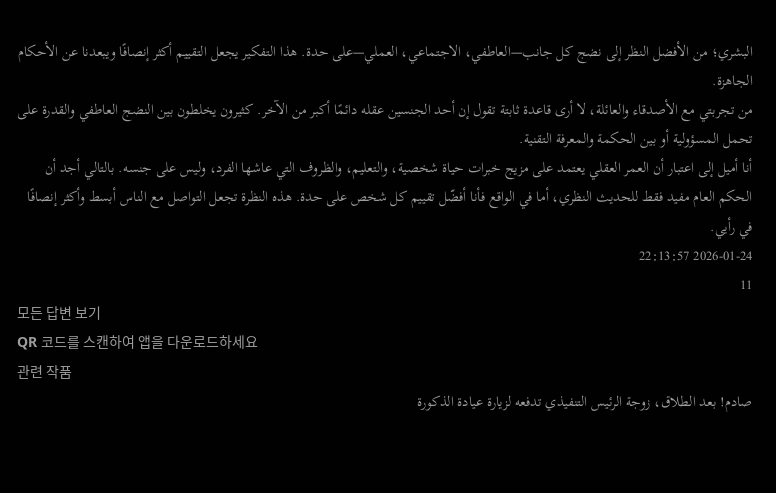البشري؛ من الأفضل النظر إلى نضج كل جانب—العاطفي، الاجتماعي، العملي—على حدة. هذا التفكير يجعل التقييم أكثر إنصافًا ويبعدنا عن الأحكام الجاهزة.
من تجربتي مع الأصدقاء والعائلة، لا أرى قاعدة ثابتة تقول إن أحد الجنسين عقله دائمًا أكبر من الآخر. كثيرون يخلطون بين النضج العاطفي والقدرة على تحمل المسؤولية أو بين الحكمة والمعرفة التقنية.
أنا أميل إلى اعتبار أن العمر العقلي يعتمد على مزيج خبرات حياة شخصية، والتعليم، والظروف التي عاشها الفرد، وليس على جنسه. بالتالي أجد أن الحكم العام مفيد فقط للحديث النظري، أما في الواقع فأنا أفضّل تقييم كل شخص على حدة. هذه النظرة تجعل التواصل مع الناس أبسط وأكثر إنصافًا في رأيي.
2026-01-24 22:13:57
11
모든 답변 보기
QR 코드를 스캔하여 앱을 다운로드하세요
관련 작품
صادم! بعد الطلاق، زوجة الرئيس التنفيذي تدفعه لزيارة عيادة الذكورة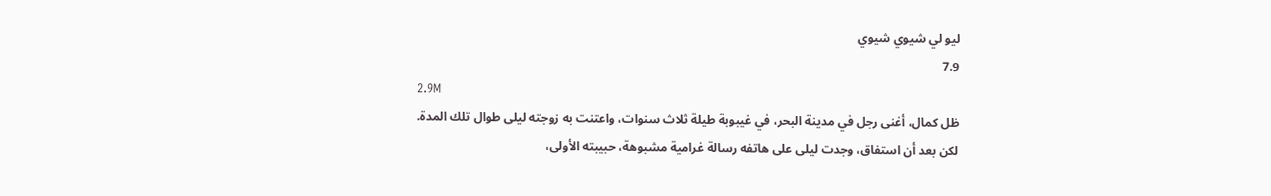ليو لي شيوي شيوي
7.9
2.9M
ظل كمال، أغنى رجل في مدينة البحر، في غيبوبة طيلة ثلاث سنوات، واعتنت به زوجته ليلى طوال تلك المدة.
لكن بعد أن استفاق، وجدت ليلى على هاتفه رسالة غرامية مشبوهة، حبيبته الأولى،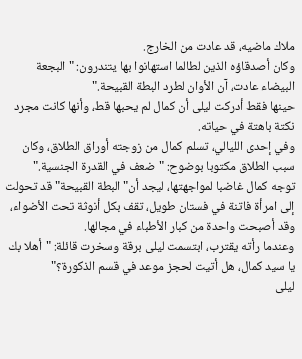ملاك ماضيه، قد عادت من الخارج.
وكان أصدقاؤه الذين لطالما استهانوا بها يتندرون: "البجعة البيضاء عادت، آن الأوان لطرد البطة القبيحة."
حينها فقط أدركت ليلى أن كمال لم يحبها قط، وأنها كانت مجرد نكتة باهتة في حياته.
وفي إحدى الليالي، تسلم كمال من زوجته أوراق الطلاق، وكان سبب الطلاق مكتوبا بوضوح: "ضعف في القدرة الجنسية."
توجه كمال غاضبا لمواجهتها، ليجد أن" البطة القبيحة" قد تحولت إلى امرأة فاتنة في فستان طويل، تقف بكل أنوثة تحت الأضواء، وقد أصبحت واحدة من كبار الأطباء في مجالها.
وعندما رأته يقترب، ابتسمت ليلى برقة وسخرت قائلة: "أهلا بك يا سيد كمال، هل أتيت لحجز موعد في قسم الذكورة؟"
ليلى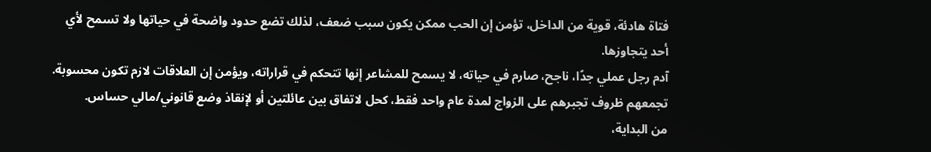فتاة هادئة، قوية من الداخل، تؤمن إن الحب ممكن يكون سبب ضعف، لذلك تضع حدود واضحة في حياتها ولا تسمح لأي أحد يتجاوزها.
آدم رجل عملي جدًا، ناجح، صارم في حياته، لا يسمح للمشاعر إنها تتحكم في قراراته، ويؤمن إن العلاقات لازم تكون محسوبة.
تجمعهم ظروف تجبرهم على الزواج لمدة عام واحد فقط، كحل لاتفاق بين عائلتين أو لإنقاذ وضع قانوني/مالي حساس.
من البداية،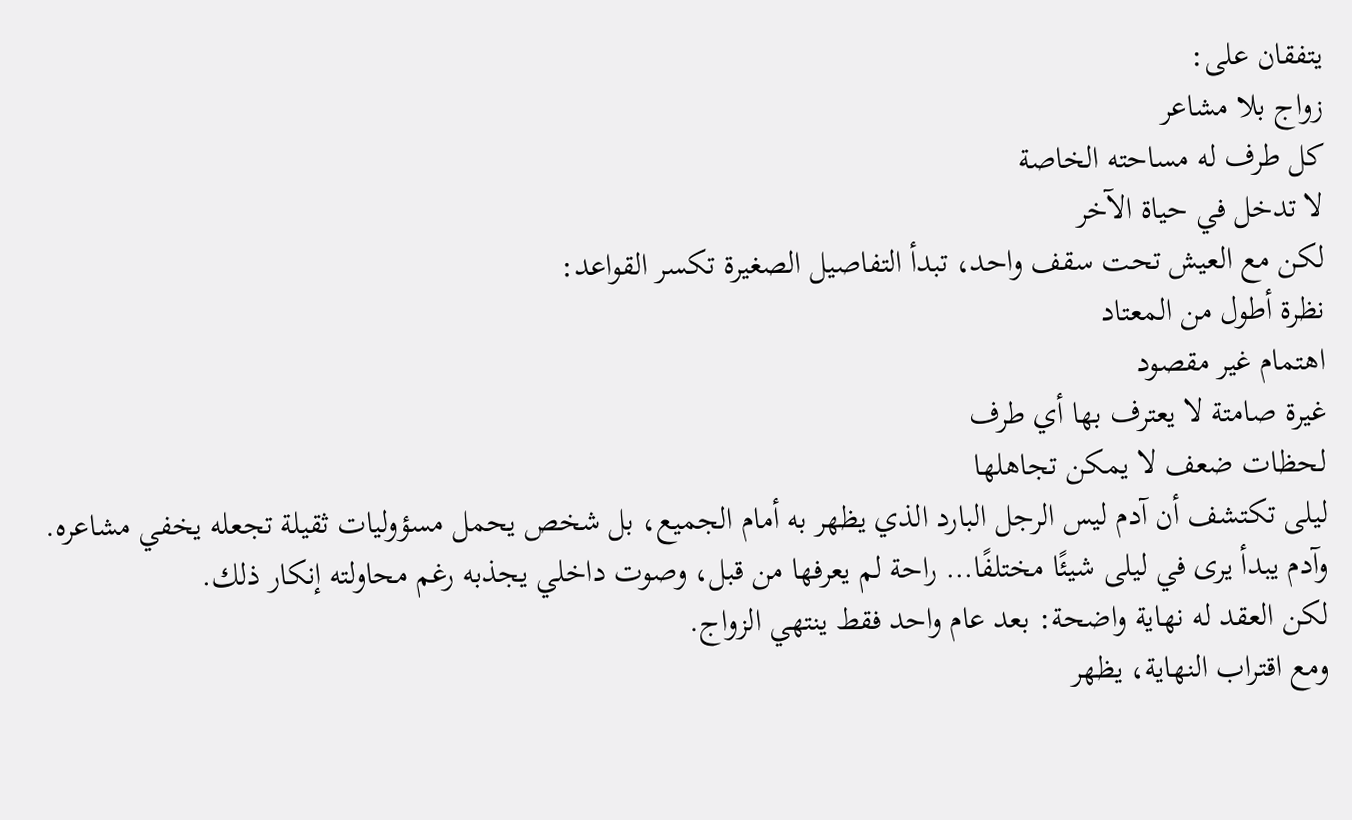يتفقان على:
زواج بلا مشاعر
كل طرف له مساحته الخاصة
لا تدخل في حياة الآخر
لكن مع العيش تحت سقف واحد، تبدأ التفاصيل الصغيرة تكسر القواعد:
نظرة أطول من المعتاد
اهتمام غير مقصود
غيرة صامتة لا يعترف بها أي طرف
لحظات ضعف لا يمكن تجاهلها
ليلى تكتشف أن آدم ليس الرجل البارد الذي يظهر به أمام الجميع، بل شخص يحمل مسؤوليات ثقيلة تجعله يخفي مشاعره.
وآدم يبدأ يرى في ليلى شيئًا مختلفًا… راحة لم يعرفها من قبل، وصوت داخلي يجذبه رغم محاولته إنكار ذلك.
لكن العقد له نهاية واضحة: بعد عام واحد فقط ينتهي الزواج.
ومع اقتراب النهاية، يظهر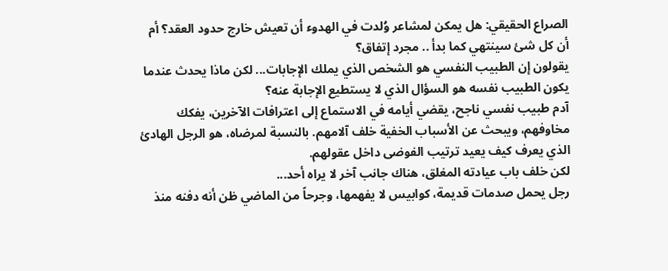الصراع الحقيقي: هل يمكن لمشاعر وُلدت في الهدوء أن تعيش خارج حدود العقد؟ أم أن كل شئ سينتهي كما بدأ .. مجرد إتفاق؟
يقولون إن الطبيب النفسي هو الشخص الذي يملك الإجابات... لكن ماذا يحدث عندما يكون الطبيب نفسه هو السؤال الذي لا يستطيع الإجابة عنه؟
آدم طبيب نفسي ناجح، يقضي أيامه في الاستماع إلى اعترافات الآخرين، يفكك مخاوفهم، ويبحث عن الأسباب الخفية خلف آلامهم. بالنسبة لمرضاه، هو الرجل الهادئ الذي يعرف كيف يعيد ترتيب الفوضى داخل عقولهم.
لكن خلف باب عيادته المغلق، هناك جانب آخر لا يراه أحد...
رجل يحمل صدمات قديمة، كوابيس لا يفهمها، وجرحاً من الماضي ظن أنه دفنه منذ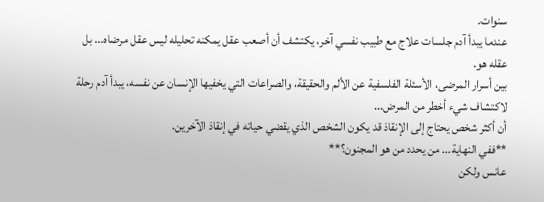سنوات.
عندما يبدأ آدم جلسات علاج مع طبيب نفسي آخر، يكتشف أن أصعب عقل يمكنه تحليله ليس عقل مرضاه... بل عقله هو.
بين أسرار المرضى، الأسئلة الفلسفية عن الألم والحقيقة، والصراعات التي يخفيها الإنسان عن نفسه، يبدأ آدم رحلة لاكتشاف شيء أخطر من المرض...
أن أكثر شخص يحتاج إلى الإنقاذ قد يكون الشخص الذي يقضي حياته في إنقاذ الآخرين.
**ففي النهاية... من يحدد من هو المجنون؟**
عانس ولكن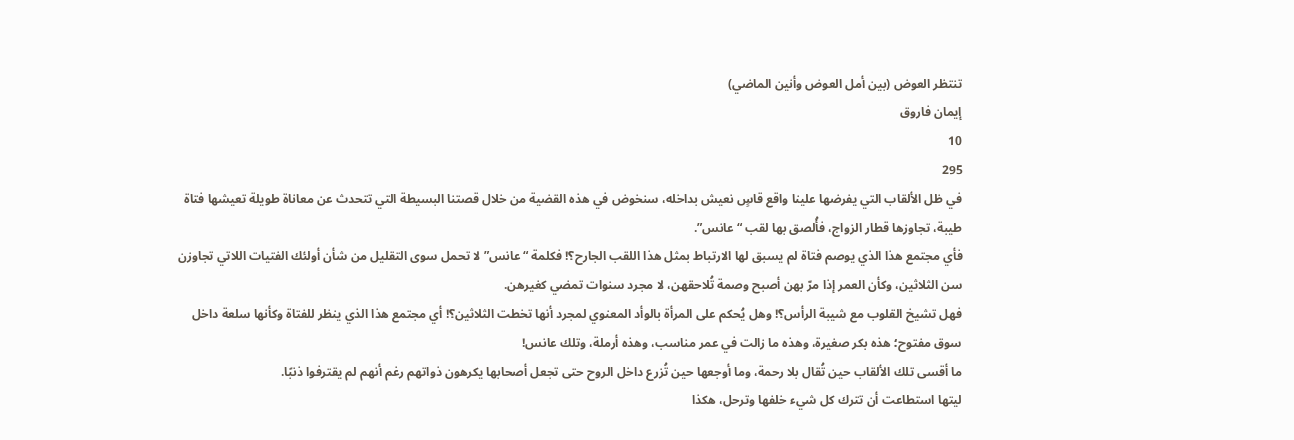تنتظر العوض (بين أمل العوض وأنين الماضي)
إيمان فاروق
10
295
في ظل الألقاب التي يفرضها علينا واقع قاسٍ نعيش بداخله، سنخوض في هذه القضية من خلال قصتنا البسيطة التي تتحدث عن معاناة طويلة تعيشها فتاة طيبة، تجاوزها قطار الزواج، فأُلصق بها لقب “عانس”.
فأي مجتمع هذا الذي يوصم فتاة لم يسبق لها الارتباط بمثل هذا اللقب الجارح؟! فكلمة “عانس” لا تحمل سوى التقليل من شأن أولئك الفتيات اللاتي تجاوزن سن الثلاثين، وكأن العمر إذا مرّ بهن أصبح وصمة تُلاحقهن، لا مجرد سنوات تمضي كغيرهن.
فهل تشيخ القلوب مع شيبة الرأس؟! وهل يُحكم على المرأة بالوأد المعنوي لمجرد أنها تخطت الثلاثين؟! أي مجتمع هذا الذي ينظر للفتاة وكأنها سلعة داخل سوق مفتوح؛ هذه بكر صغيرة، وهذه ما زالت في عمر مناسب، وهذه أرملة، وتلك عانس!
ما أقسى تلك الألقاب حين تُقال بلا رحمة، وما أوجعها حين تُزرع داخل الروح حتى تجعل أصحابها يكرهون ذواتهم رغم أنهم لم يقترفوا ذنبًا.
ليتها استطاعت أن تترك كل شيء خلفها وترحل، هكذا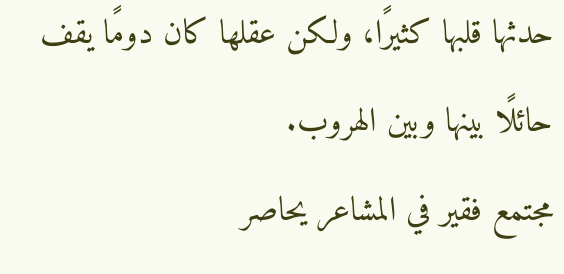حدثها قلبها كثيرًا، ولكن عقلها كان دومًا يقف حائلًا بينها وبين الهروب.
مجتمع فقير في المشاعر يحاصر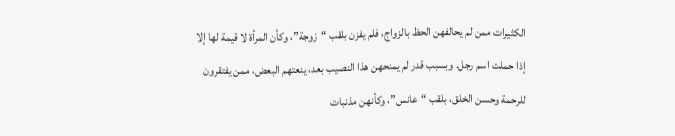الكثيرات ممن لم يحالفهن الحظ بالزواج، فلم يفزن بلقب “زوجة”، وكأن المرأة لا قيمة لها إلا إذا حملت اسم رجل. وبسبب قدر لم يمنحهن هذا النصيب بعد، ينعتهم البعض، ممن يفتقرون للرحمة وحسن الخلق، بلقب “عانس”، وكأنهن مذنبات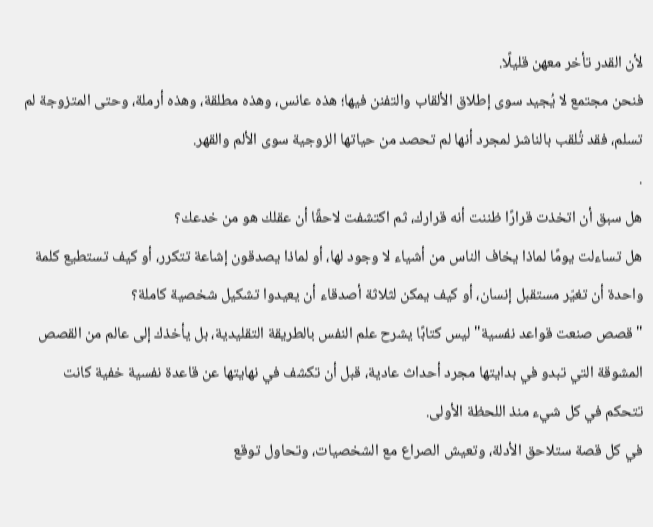لأن القدر تأخر معهن قليلًا.
فنحن مجتمع لا يُجيد سوى إطلاق الألقاب والتفنن فيها؛ هذه عانس، وهذه مطلقة، وهذه أرملة، وحتى المتزوجة لم تسلم، فقد تُلقب بالناشز لمجرد أنها لم تحصد من حياتها الزوجية سوى الألم والقهر.
.
هل سبق أن اتخذت قرارًا ظننت أنه قرارك، ثم اكتشفت لاحقًا أن عقلك هو من خدعك؟
هل تساءلت يومًا لماذا يخاف الناس من أشياء لا وجود لها، أو لماذا يصدقون إشاعة تتكرر، أو كيف تستطيع كلمة واحدة أن تغيّر مستقبل إنسان، أو كيف يمكن لثلاثة أصدقاء أن يعيدوا تشكيل شخصية كاملة؟
"قصص صنعت قواعد نفسية" ليس كتابًا يشرح علم النفس بالطريقة التقليدية، بل يأخذك إلى عالم من القصص المشوقة التي تبدو في بدايتها مجرد أحداث عادية، قبل أن تكشف في نهايتها عن قاعدة نفسية خفية كانت تتحكم في كل شيء منذ اللحظة الأولى.
في كل قصة ستلاحق الأدلة، وتعيش الصراع مع الشخصيات، وتحاول توقع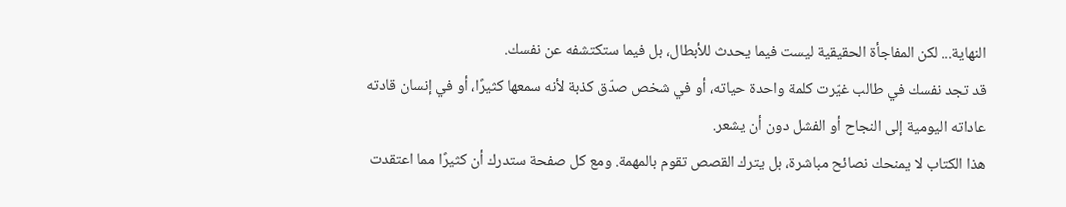النهاية... لكن المفاجأة الحقيقية ليست فيما يحدث للأبطال، بل فيما ستكتشفه عن نفسك.
قد تجد نفسك في طالب غيّرت كلمة واحدة حياته، أو في شخص صدّق كذبة لأنه سمعها كثيرًا، أو في إنسان قادته عاداته اليومية إلى النجاح أو الفشل دون أن يشعر.
هذا الكتاب لا يمنحك نصائح مباشرة، بل يترك القصص تقوم بالمهمة. ومع كل صفحة ستدرك أن كثيرًا مما اعتقدت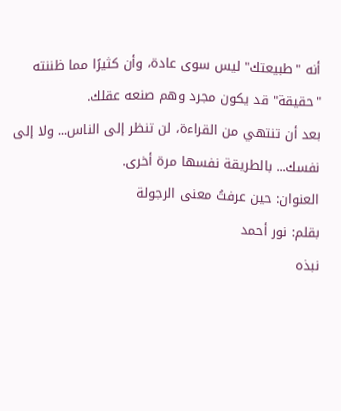أنه "طبيعتك" ليس سوى عادة، وأن كثيرًا مما ظننته "حقيقة" قد يكون مجرد وهم صنعه عقلك.
بعد أن تنتهي من القراءة، لن تنظر إلى الناس... ولا إلى نفسك... بالطريقة نفسها مرة أخرى.
العنوان: حين عرفتُ معنى الرجولة
بقلم: نور أحمد
نبذه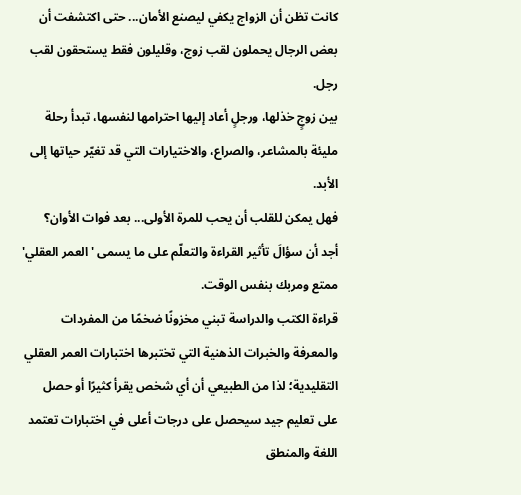كانت تظن أن الزواج يكفي ليصنع الأمان... حتى اكتشفت أن بعض الرجال يحملون لقب زوج، وقليلون فقط يستحقون لقب رجل.
بين زوجٍ خذلها، ورجلٍ أعاد إليها احترامها لنفسها، تبدأ رحلة مليئة بالمشاعر، والصراع، والاختيارات التي قد تغيّر حياتها إلى الأبد.
فهل يمكن للقلب أن يحب للمرة الأولى... بعد فوات الأوان؟
أجد أن سؤالَ تأثير القراءة والتعلّم على ما يسمى 'العمر العقلي' ممتع ومربك بنفس الوقت.
قراءة الكتب والدراسة تبني مخزونًا ضخمًا من المفردات والمعرفة والخبرات الذهنية التي تختبرها اختبارات العمر العقلي التقليدية؛ لذا من الطبيعي أن أي شخص يقرأ كثيرًا أو حصل على تعليم جيد سيحصل على درجات أعلى في اختبارات تعتمد اللغة والمنطق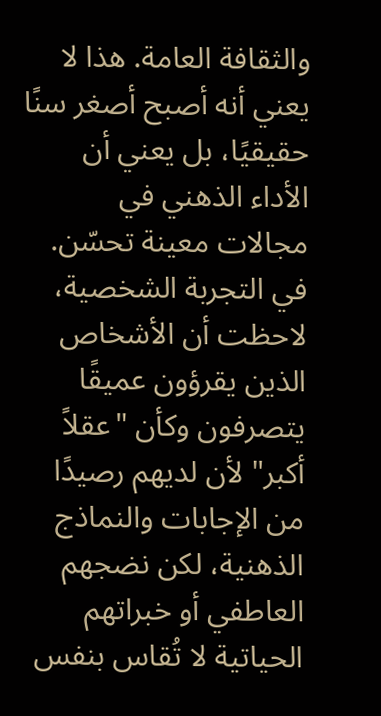والثقافة العامة. هذا لا يعني أنه أصبح أصغر سنًا حقيقيًا، بل يعني أن الأداء الذهني في مجالات معينة تحسّن.
في التجربة الشخصية، لاحظت أن الأشخاص الذين يقرؤون عميقًا يتصرفون وكأن "عقلاً أكبر" لأن لديهم رصيدًا من الإجابات والنماذج الذهنية، لكن نضجهم العاطفي أو خبراتهم الحياتية لا تُقاس بنفس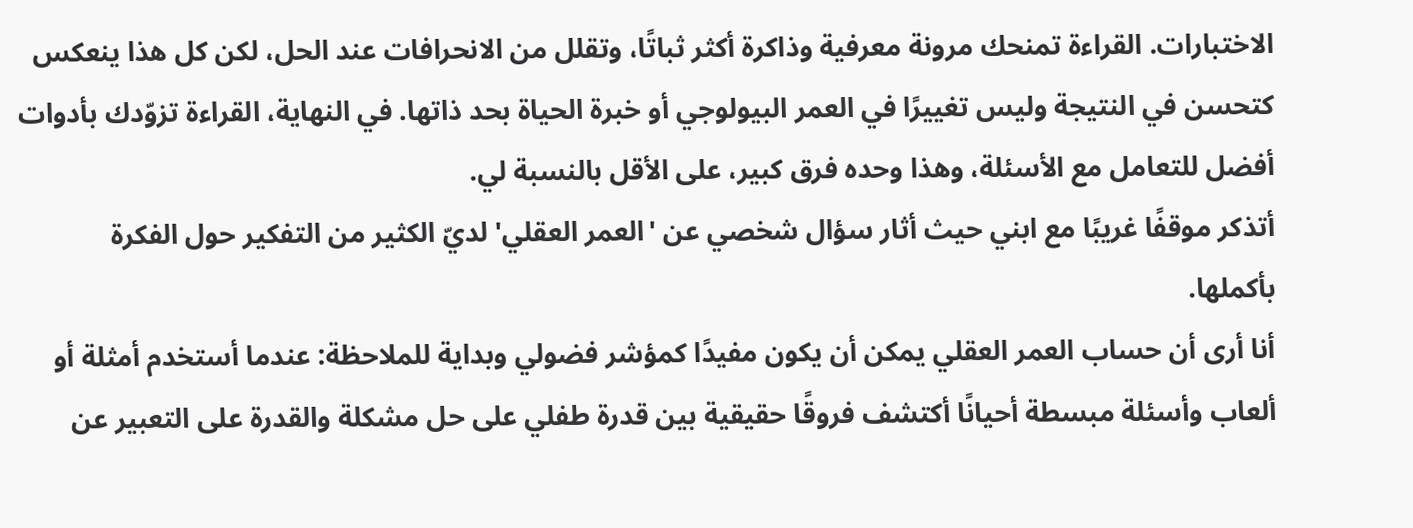الاختبارات. القراءة تمنحك مرونة معرفية وذاكرة أكثر ثباتًا، وتقلل من الانحرافات عند الحل، لكن كل هذا ينعكس كتحسن في النتيجة وليس تغييرًا في العمر البيولوجي أو خبرة الحياة بحد ذاتها. في النهاية، القراءة تزوّدك بأدوات أفضل للتعامل مع الأسئلة، وهذا وحده فرق كبير، على الأقل بالنسبة لي.
أتذكر موقفًا غريبًا مع ابني حيث أثار سؤال شخصي عن 'العمر العقلي' لديّ الكثير من التفكير حول الفكرة بأكملها.
أنا أرى أن حساب العمر العقلي يمكن أن يكون مفيدًا كمؤشر فضولي وبداية للملاحظة: عندما أستخدم أمثلة أو ألعاب وأسئلة مبسطة أحيانًا أكتشف فروقًا حقيقية بين قدرة طفلي على حل مشكلة والقدرة على التعبير عن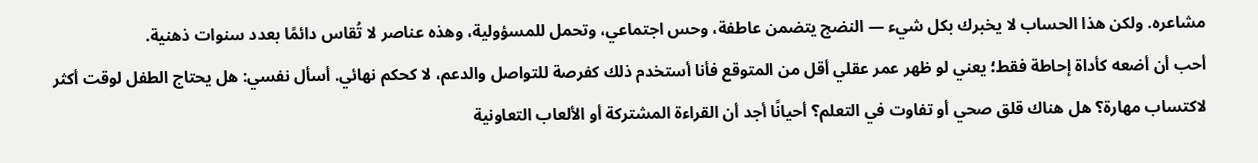مشاعره. ولكن هذا الحساب لا يخبرك بكل شيء — النضج يتضمن عاطفة، وحس اجتماعي، وتحمل للمسؤولية، وهذه عناصر لا تُقاس دائمًا بعدد سنوات ذهنية.
أحب أن أضعه كأداة إحاطة فقط؛ يعني لو ظهر عمر عقلي أقل من المتوقع فأنا أستخدم ذلك كفرصة للتواصل والدعم، لا كحكم نهائي. أسأل نفسي: هل يحتاج الطفل لوقت أكثر لاكتساب مهارة؟ هل هناك قلق صحي أو تفاوت في التعلم؟ أحيانًا أجد أن القراءة المشتركة أو الألعاب التعاونية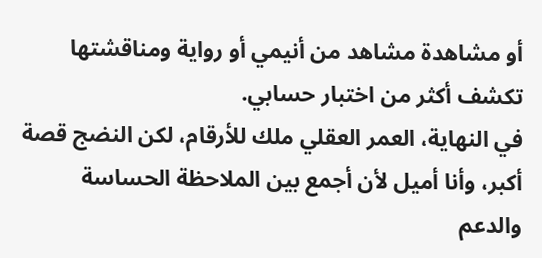أو مشاهدة مشاهد من أنيمي أو رواية ومناقشتها تكشف أكثر من اختبار حسابي.
في النهاية، العمر العقلي ملك للأرقام، لكن النضج قصة أكبر، وأنا أميل لأن أجمع بين الملاحظة الحساسة والدعم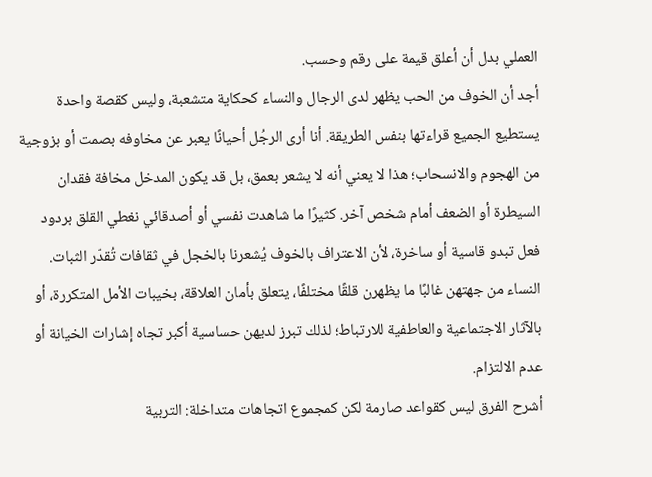العملي بدل أن أعلق قيمة على رقم وحسب.
أجد أن الخوف من الحب يظهر لدى الرجال والنساء كحكاية متشعبة، وليس كقصة واحدة يستطيع الجميع قراءتها بنفس الطريقة. أنا أرى الرجُل أحيانًا يعبر عن مخاوفه بصمت أو بزوجية من الهجوم والانسحاب؛ هذا لا يعني أنه لا يشعر بعمق، بل قد يكون المدخل مخافة فقدان السيطرة أو الضعف أمام شخص آخر. كثيرًا ما شاهدت نفسي أو أصدقائي نغطي القلق بردود فعل تبدو قاسية أو ساخرة، لأن الاعتراف بالخوف يُشعرنا بالخجل في ثقافات تُقدّر الثبات. النساء من جهتهن غالبًا ما يظهرن قلقًا مختلفًا، يتعلق بأمان العلاقة، بخيبات الأمل المتكررة، أو بالآثار الاجتماعية والعاطفية للارتباط؛ لذلك تبرز لديهن حساسية أكبر تجاه إشارات الخيانة أو عدم الالتزام.
أشرح الفرق ليس كقواعد صارمة لكن كمجموع اتجاهات متداخلة: التربية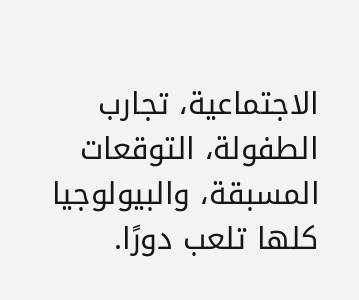الاجتماعية، تجارب الطفولة، التوقعات المسبقة، والبيولوجيا كلها تلعب دورًا.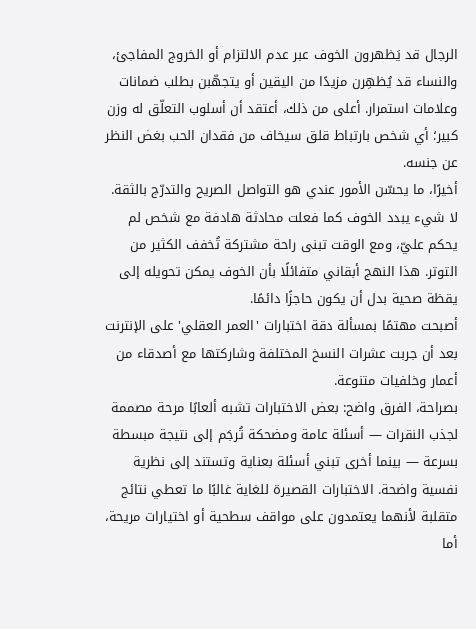الرجال قد يَظهرون الخوف عبر عدم الالتزام أو الخروج المفاجئ، والنساء قد يُظهِرن مزيدًا من اليقين أو يتجهّبن بطلب ضمانات وعلامات استمرار. أعلى من ذلك، أعتقد أن أسلوب التعلّق له وزن كبير؛ أي شخص بارتباط قلق سيخاف من فقدان الحب بغض النظر عن جنسه.
أخيرًا، ما يحسّن الأمور عندي هو التواصل الصريح والتدرّج بالثقة. لا شيء يبدد الخوف كما فعلت محادثة هادفة مع شخص لم يحكم عليّ، ومع الوقت تبنى راحة مشتركة تُخفف الكثير من التوتر. هذا النهج أبقاني متفائلًا بأن الخوف يمكن تحويله إلى يقظة صحية بدل أن يكون حاجزًا دائمًا.
أصبحت مهتمًا بمسألة دقة اختبارات 'العمر العقلي' على الإنترنت بعد أن جربت عشرات النسخ المختلفة وشاركتها مع أصدقاء من أعمار وخلفيات متنوعة.
بصراحة، الفرق واضح: بعض الاختبارات تشبه ألعابًا مرحة مصممة لجذب النقرات — أسئلة عامة ومضحكة تُرجَم إلى نتيجة مبسطة بسرعة — بينما أخرى تبني أسئلة بعناية وتستند إلى نظرية نفسية واضحة. الاختبارات القصيرة للغاية غالبًا ما تعطي نتائج متقلبة لأنهما يعتمدون على مواقف سطحية أو اختيارات مريحة، أما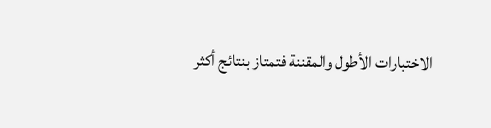الاختبارات الأطول والمقننة فتمتاز بنتائج أكثر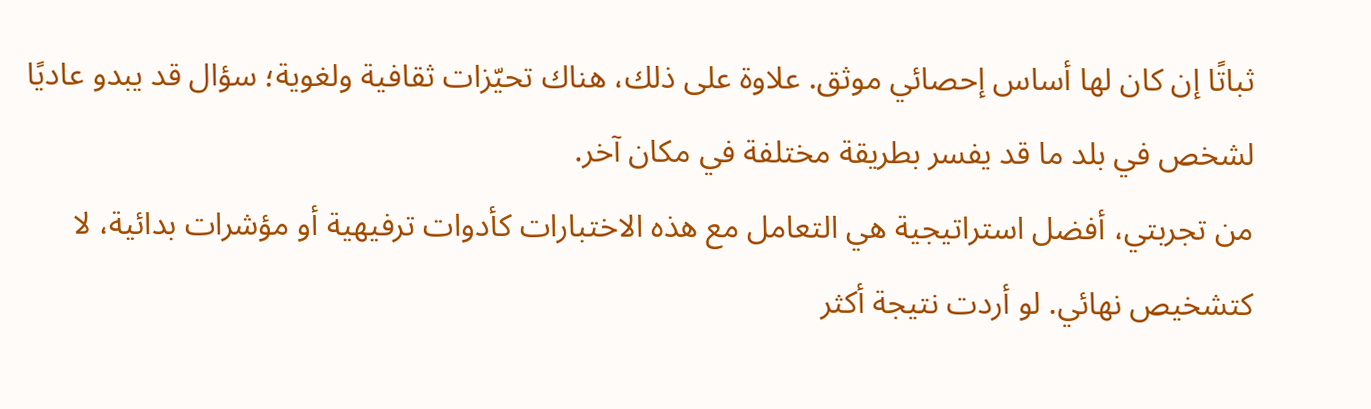ثباتًا إن كان لها أساس إحصائي موثق. علاوة على ذلك، هناك تحيّزات ثقافية ولغوية؛ سؤال قد يبدو عاديًا لشخص في بلد ما قد يفسر بطريقة مختلفة في مكان آخر.
من تجربتي، أفضل استراتيجية هي التعامل مع هذه الاختبارات كأدوات ترفيهية أو مؤشرات بدائية، لا كتشخيص نهائي. لو أردت نتيجة أكثر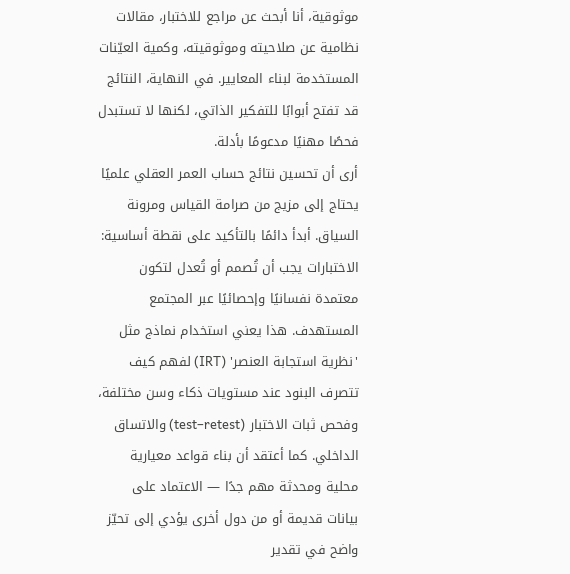موثوقية، أنا أبحث عن مراجع للاختبار، مقالات نظامية عن صلاحيته وموثوقيته، وكمية العيّنات المستخدمة لبناء المعايير. في النهاية، النتائج قد تفتح أبوابًا للتفكير الذاتي، لكنها لا تستبدل فحصًا مهنيًا مدعومًا بأدلة.
أرى أن تحسين نتائج حساب العمر العقلي علميًا يحتاج إلى مزيج من صرامة القياس ومرونة السياق. أبدأ دائمًا بالتأكيد على نقطة أساسية: الاختبارات يجب أن تُصمم أو تُعدل لتكون معتمدة نفسانيًا وإحصائيًا عبر المجتمع المستهدف. هذا يعني استخدام نماذج مثل 'نظرية استجابة العنصر' (IRT) لفهم كيف تتصرف البنود عند مستويات ذكاء وسن مختلفة، وفحص ثبات الاختبار (test–retest) والاتساق الداخلي. كما أعتقد أن بناء قواعد معيارية محلية ومحدثة مهم جدًا — الاعتماد على بيانات قديمة أو من دول أخرى يؤدي إلى تحيّز واضح في تقدير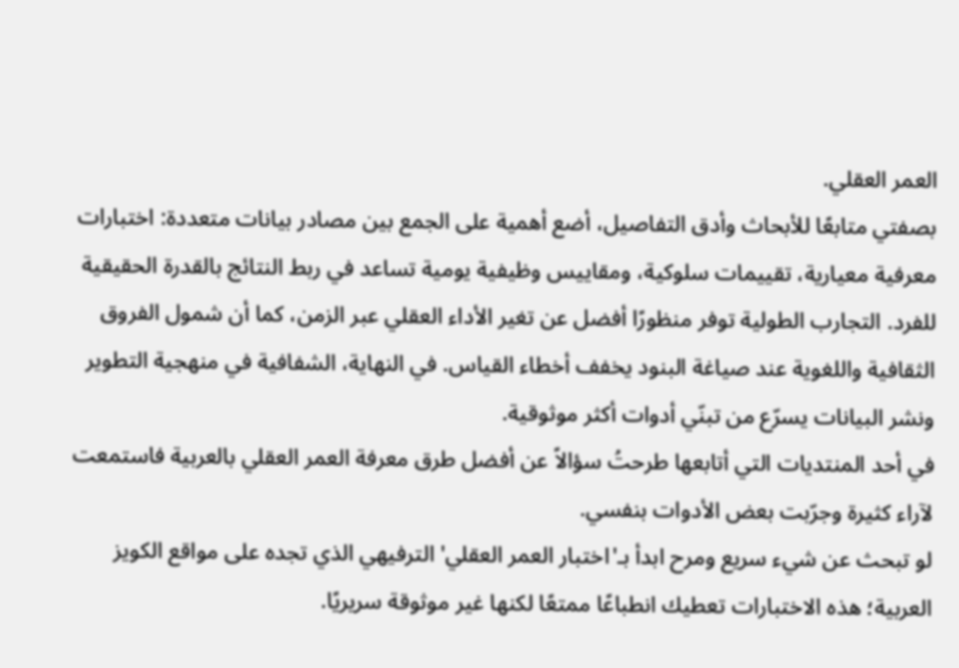العمر العقلي.
بصفتي متابعًا للأبحاث وأدق التفاصيل، أضع أهمية على الجمع بين مصادر بيانات متعددة: اختبارات معرفية معيارية، تقييمات سلوكية، ومقاييس وظيفية يومية تساعد في ربط النتائج بالقدرة الحقيقية للفرد. التجارب الطولية توفر منظورًا أفضل عن تغير الأداء العقلي عبر الزمن، كما أن شمول الفروق الثقافية واللغوية عند صياغة البنود يخفف أخطاء القياس. في النهاية، الشفافية في منهجية التطوير ونشر البيانات يسرّع من تبنّي أدوات أكثر موثوقية.
في أحد المنتديات التي أتابعها طرحتُ سؤالاً عن أفضل طرق معرفة العمر العقلي بالعربية فاستمعت لآراء كثيرة وجرّبت بعض الأدوات بنفسي.
لو تبحث عن شيء سريع ومرح ابدأ بـ'اختبار العمر العقلي' الترفيهي الذي تجده على مواقع الكويز العربية؛ هذه الاختبارات تعطيك انطباعًا ممتعًا لكنها غير موثوقة سريريًا.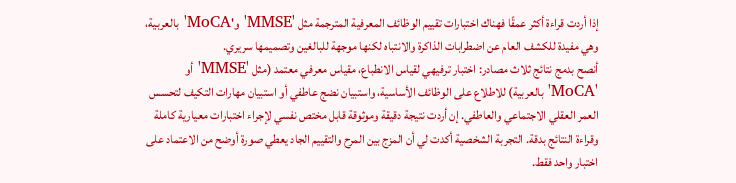إذا أردت قراءة أكثر عمقًا فهناك اختبارات تقييم الوظائف المعرفية المترجمة مثل 'MMSE' و'MoCA' بالعربية، وهي مفيدة للكشف العام عن اضطرابات الذاكرة والانتباه لكنها موجهة للبالغين وتصميمها سريري.
أنصح بدمج نتائج ثلاث مصادر: اختبار ترفيهي لقياس الانطباع، مقياس معرفي معتمد (مثل 'MMSE' أو 'MoCA' بالعربية) للاطلاع على الوظائف الأساسية، واستبيان نضج عاطفي أو استبيان مهارات التكيف لتحسس العمر العقلي الاجتماعي والعاطفي. إن أردت نتيجة دقيقة وموثوقة قابل مختص نفسي لإجراء اختبارات معيارية كاملة وقراءة النتائج بدقة. التجربة الشخصية أكدت لي أن المزج بين المرح والتقييم الجاد يعطي صورة أوضح من الاعتماد على اختبار واحد فقط.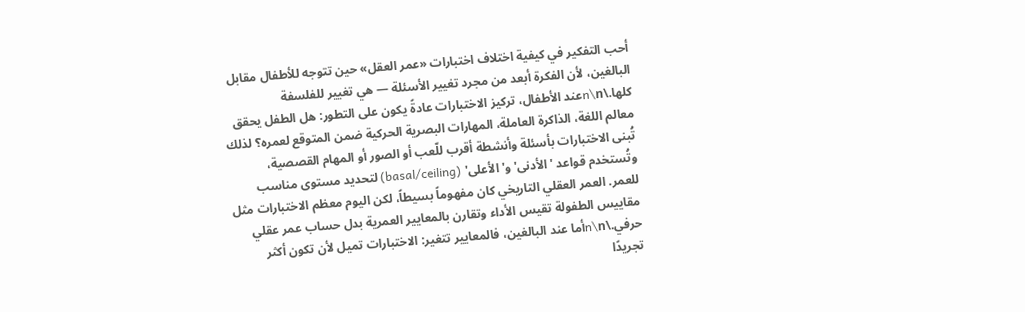أحب التفكير في كيفية اختلاف اختبارات «عمر العقل» حين تتوجه للأطفال مقابل البالغين، لأن الفكرة أبعد من مجرد تغيير الأسئلة — هي تغيير للفلسفة كلها.\n\nعند الأطفال، تركيز الاختبارات عادةً يكون على التطور: هل الطفل يحقق معالم اللغة، الذاكرة العاملة، المهارات البصرية الحركية ضمن المتوقع لعمره؟ لذلك تُبنى الاختبارات بأسئلة وأنشطة أقرب للّعب أو الصور أو المهام القصصية، وتُستخدم قواعد 'الأدنى' و'الأعلى' (basal/ceiling) لتحديد مستوى مناسب للعمر. العمر العقلي التاريخي كان مفهوماً بسيطاً، لكن اليوم معظم الاختبارات مثل مقاييس الطفولة تقيس الأداء وتقارن بالمعايير العمرية بدل حساب عمر عقلي حرفي.\n\nأما عند البالغين، فالمعايير تتغير: الاختبارات تميل لأن تكون أكثر تجريدًا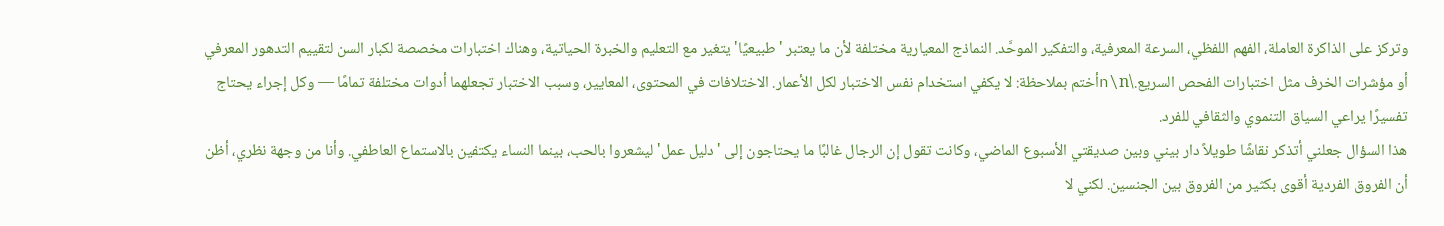وتركز على الذاكرة العاملة، الفهم اللفظي، السرعة المعرفية، والتفكير الموحَّد. النماذج المعيارية مختلفة لأن ما يعتبر 'طبيعيًا' يتغير مع التعليم والخبرة الحياتية، وهناك اختبارات مخصصة لكبار السن لتقييم التدهور المعرفي أو مؤشرات الخرف مثل اختبارات الفحص السريع.\n\nأختم بملاحظة: لا يكفي استخدام نفس الاختبار لكل الأعمار. الاختلافات في المحتوى، المعايير، وسبب الاختبار تجعلهما أدوات مختلفة تمامًا — وكل إجراء يحتاج تفسيرًا يراعي السياق التنموي والثقافي للفرد.
هذا السؤال جعلني أتذكر نقاشًا طويلاً دار بيني وبين صديقتي الأسبوع الماضي، وكانت تقول إن الرجال غالبًا ما يحتاجون إلى 'دليل عمل' ليشعروا بالحب، بينما النساء يكتفين بالاستماع العاطفي. وأنا من وجهة نظري، أظن أن الفروق الفردية أقوى بكثير من الفروق بين الجنسين. لكني لا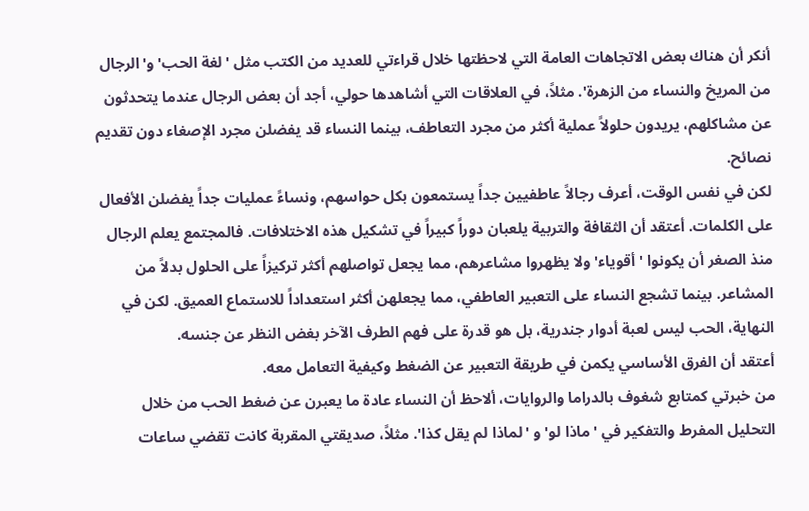أنكر أن هناك بعض الاتجاهات العامة التي لاحظتها خلال قراءتي للعديد من الكتب مثل 'لغة الحب' و'الرجال من المريخ والنساء من الزهرة'. مثلاً، في العلاقات التي أشاهدها حولي، أجد أن بعض الرجال عندما يتحدثون عن مشاكلهم، يريدون حلولاً عملية أكثر من مجرد التعاطف، بينما النساء قد يفضلن مجرد الإصغاء دون تقديم نصائح.
لكن في نفس الوقت، أعرف رجالاً عاطفيين جداً يستمعون بكل حواسهم، ونساءً عمليات جداً يفضلن الأفعال على الكلمات. أعتقد أن الثقافة والتربية يلعبان دوراً كبيراً في تشكيل هذه الاختلافات. فالمجتمع يعلم الرجال منذ الصغر أن يكونوا 'أقوياء' ولا يظهروا مشاعرهم، مما يجعل تواصلهم أكثر تركيزاً على الحلول بدلاً من المشاعر. بينما تشجع النساء على التعبير العاطفي، مما يجعلهن أكثر استعداداً للاستماع العميق. لكن في النهاية، الحب ليس لعبة أدوار جندرية، بل هو قدرة على فهم الطرف الآخر بغض النظر عن جنسه.
أعتقد أن الفرق الأساسي يكمن في طريقة التعبير عن الضغط وكيفية التعامل معه.
من خبرتي كمتابع شغوف بالدراما والروايات، ألاحظ أن النساء عادة ما يعبرن عن ضغط الحب من خلال التحليل المفرط والتفكير في 'ماذا لو' و 'لماذا لم يقل كذا'. مثلاً، صديقتي المقربة كانت تقضي ساعات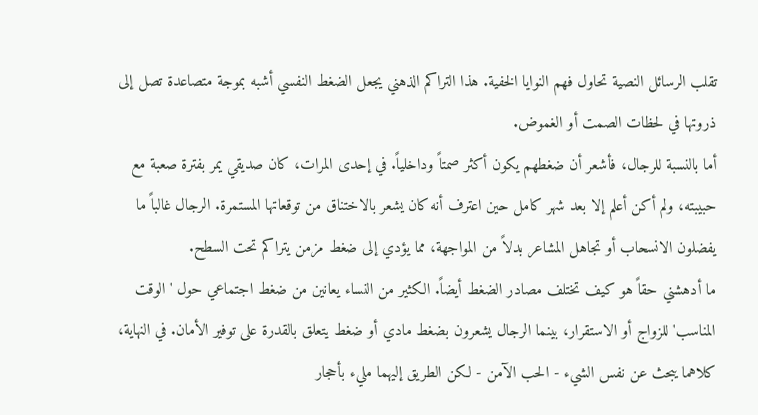تقلب الرسائل النصية تحاول فهم النوايا الخفية. هذا التراكم الذهني يجعل الضغط النفسي أشبه بموجة متصاعدة تصل إلى ذروتها في لحظات الصمت أو الغموض.
أما بالنسبة للرجال، فأشعر أن ضغطهم يكون أكثر صمتاً وداخلياً. في إحدى المرات، كان صديقي يمر بفترة صعبة مع حبيبته، ولم أكن أعلم إلا بعد شهر كامل حين اعترف أنه كان يشعر بالاختناق من توقعاتها المستمرة. الرجال غالباً ما يفضلون الانسحاب أو تجاهل المشاعر بدلاً من المواجهة، مما يؤدي إلى ضغط مزمن يتراكم تحت السطح.
ما أدهشني حقاً هو كيف تختلف مصادر الضغط أيضاً. الكثير من النساء يعانين من ضغط اجتماعي حول 'الوقت المناسب' للزواج أو الاستقرار، بينما الرجال يشعرون بضغط مادي أو ضغط يتعلق بالقدرة على توفير الأمان. في النهاية، كلاهما يبحث عن نفس الشيء - الحب الآمن - لكن الطريق إليهما مليء بأحجار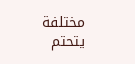مختلفة يتحتم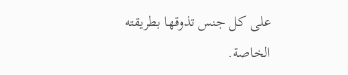على كل جنس تذوقها بطريقته الخاصة.